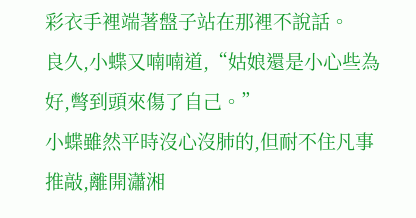彩衣手裡端著盤子站在那裡不說話。
良久,小蝶又喃喃道,“姑娘還是小心些為好,彆到頭來傷了自己。”
小蝶雖然平時沒心沒肺的,但耐不住凡事推敲,離開瀟湘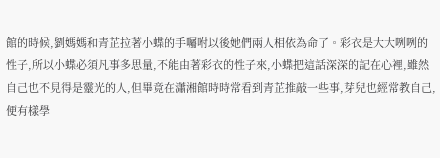館的時候,劉媽媽和青芷拉著小蝶的手囑咐以後她們兩人相依為命了。彩衣是大大咧咧的性子,所以小蝶必須凡事多思量,不能由著彩衣的性子來,小蝶把這話深深的記在心裡,雖然自己也不見得是靈光的人,但畢竟在瀟湘館時時常看到青芷推敲一些事,芽兒也經常教自己,便有樣學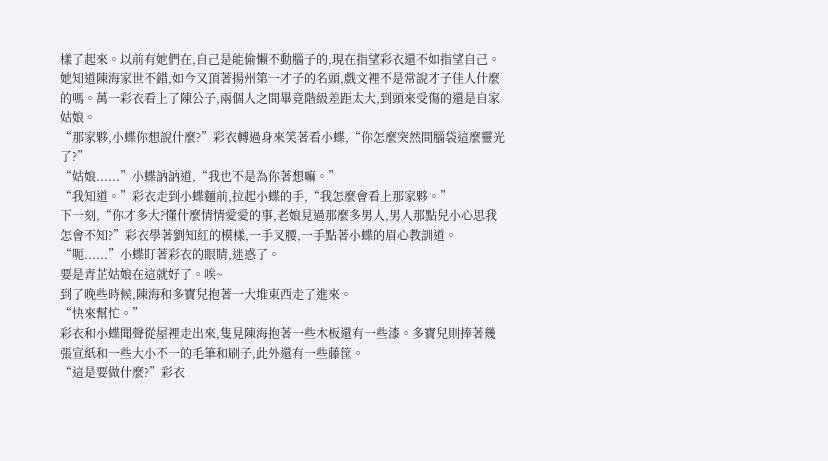樣了起來。以前有她們在,自己是能偷懶不動腦子的,現在指望彩衣還不如指望自己。她知道陳海家世不錯,如今又頂著揚州第一才子的名頭,戲文裡不是常說才子佳人什麼的嗎。萬一彩衣看上了陳公子,兩個人之間畢竟階級差距太大,到頭來受傷的還是自家姑娘。
“那家夥,小蝶你想說什麼?”彩衣轉過身來笑著看小蝶,“你怎麼突然間腦袋這麼靈光了?”
“姑娘......”小蝶訥訥道,“我也不是為你著想嘛。”
“我知道。”彩衣走到小蝶麵前,拉起小蝶的手,“我怎麼會看上那家夥。”
下一刻,“你才多大?懂什麼情情愛愛的事,老娘見過那麼多男人,男人那點兒小心思我怎會不知?”彩衣學著劉知紅的模樣,一手叉腰,一手點著小蝶的眉心教訓道。
“呃......”小蝶盯著彩衣的眼睛,迷惑了。
要是青芷姑娘在這就好了。唉~
到了晚些時候,陳海和多寶兒抱著一大堆東西走了進來。
“快來幫忙。”
彩衣和小蝶聞聲從屋裡走出來,隻見陳海抱著一些木板還有一些漆。多寶兒則捧著幾張宣紙和一些大小不一的毛筆和刷子,此外還有一些藤筐。
“這是要做什麼?”彩衣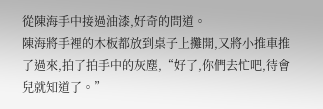從陳海手中接過油漆,好奇的問道。
陳海將手裡的木板都放到桌子上攤開,又將小推車推了過來,拍了拍手中的灰塵,“好了,你們去忙吧,待會兒就知道了。”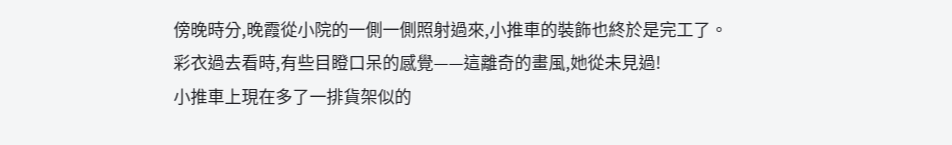傍晚時分,晚霞從小院的一側一側照射過來,小推車的裝飾也終於是完工了。
彩衣過去看時,有些目瞪口呆的感覺——這離奇的畫風,她從未見過!
小推車上現在多了一排貨架似的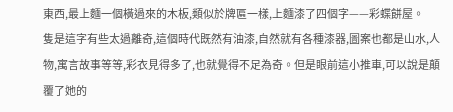東西,最上麵一個橫過來的木板,類似於牌匾一樣,上麵漆了四個字——彩蝶餅屋。
隻是這字有些太過離奇,這個時代既然有油漆,自然就有各種漆器,圖案也都是山水,人物,寓言故事等等,彩衣見得多了,也就覺得不足為奇。但是眼前這小推車,可以說是顛覆了她的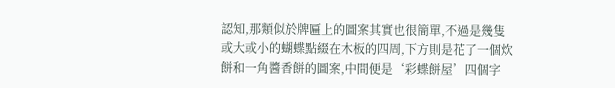認知,那類似於牌匾上的圖案其實也很簡單,不過是幾隻或大或小的蝴蝶點綴在木板的四周,下方則是花了一個炊餅和一角醬香餅的圖案,中間便是‘彩蝶餅屋’四個字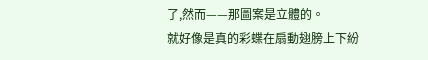了,然而——那圖案是立體的。
就好像是真的彩蝶在扇動翅膀上下紛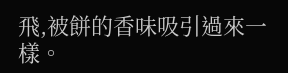飛,被餅的香味吸引過來一樣。